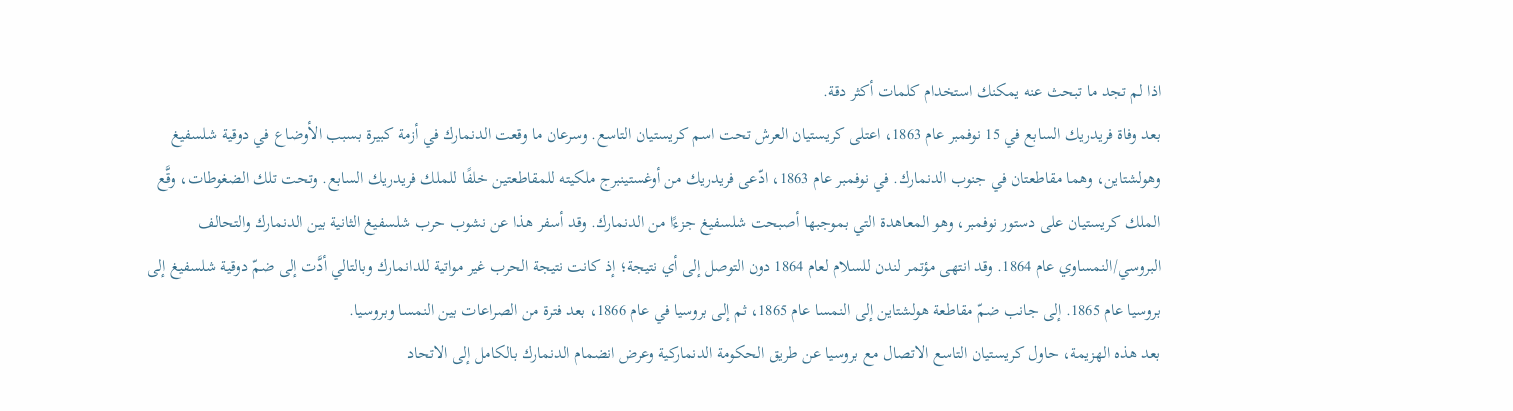اذا لم تجد ما تبحث عنه يمكنك استخدام كلمات أكثر دقة.
بعد وفاة فريدريك السابع في 15 نوفمبر عام 1863، اعتلى كريستيان العرش تحت اسم كريستيان التاسع. وسرعان ما وقعت الدنمارك في أزمة كبيرة بسبب الأوضاع في دوقية شلسفيغ وهولشتاين، وهما مقاطعتان في جنوب الدنمارك. في نوفمبر عام 1863، ادّعى فريدريك من أوغستينبرج ملكيته للمقاطعتين خلفًا للملك فريدريك السابع. وتحت تلك الضغوطات، وقَّع الملك كريستيان على دستور نوفمبر، وهو المعاهدة التي بموجبها أصبحت شلسفيغ جزءًا من الدنمارك. وقد أسفر هذا عن نشوب حرب شلسفيغ الثانية بين الدنمارك والتحالف البروسي/النمساوي عام 1864. وقد انتهى مؤتمر لندن للسلام لعام 1864 دون التوصل إلى أي نتيجة؛ إذ كانت نتيجة الحرب غير مواتية للدانمارك وبالتالي أدَّت إلى ضمّ دوقية شلسفيغ إلى بروسيا عام 1865. إلى جانب ضمّ مقاطعة هولشتاين إلى النمسا عام 1865، ثم إلى بروسيا في عام 1866، بعد فترة من الصراعات بين النمسا وبروسيا.
بعد هذه الهزيمة، حاول كريستيان التاسع الاتصال مع بروسيا عن طريق الحكومة الدنماركية وعرض انضمام الدنمارك بالكامل إلى الاتحاد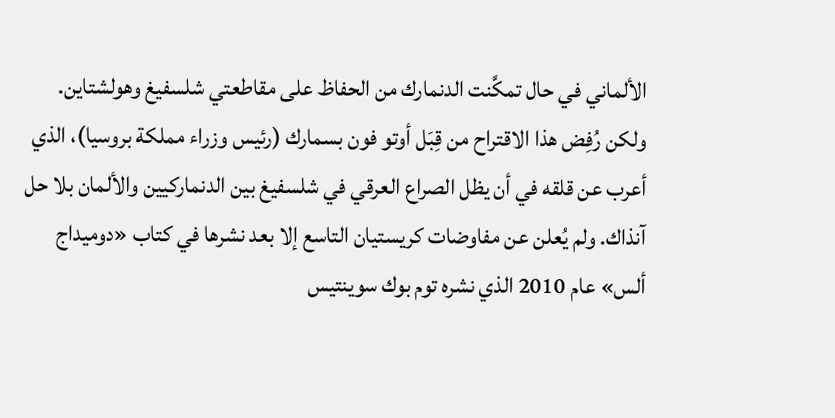الألماني في حال تمكَّنت الدنمارك من الحفاظ على مقاطعتي شلسفيغ وهولشتاين. ولكن رُفِض هذا الاقتراح من قِبَل أوتو فون بسمارك (رئيس وزراء مملكة بروسيا)، الذي أعرب عن قلقه في أن يظل الصراع العرقي في شلسفيغ بين الدنماركيين والألمان بلا حل آنذاك. ولم يُعلن عن مفاوضات كريستيان التاسع إلا بعد نشرها في كتاب «دوميداج ألس» عام 2010 الذي نشره توم بوك سوينتيس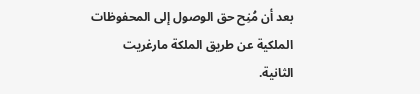بعد أن مُنِح حق الوصول إلى المحفوظات الملكية عن طريق الملكة مارغريت الثانية.